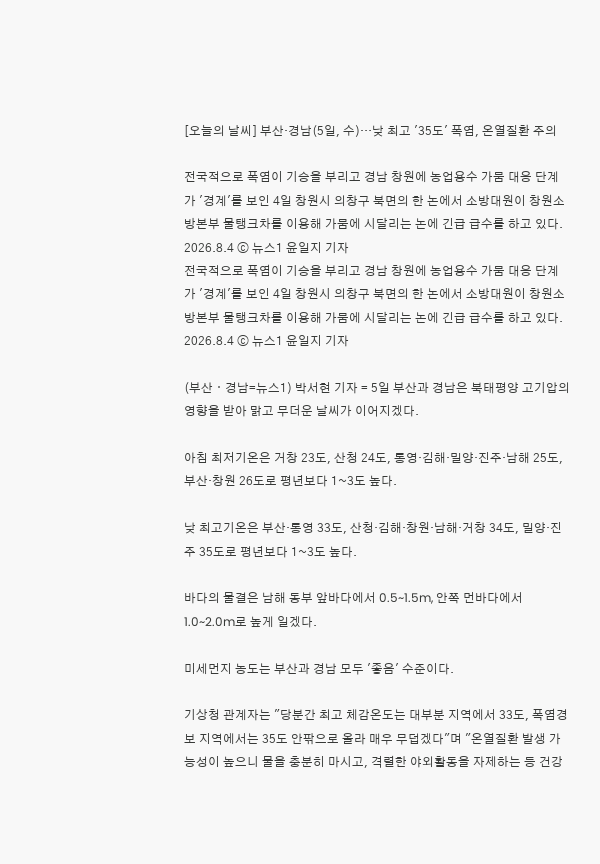[오늘의 날씨] 부산·경남(5일, 수)…낮 최고 '35도' 폭염, 온열질환 주의

전국적으로 폭염이 기승을 부리고 경남 창원에 농업용수 가뭄 대응 단계가 '경계'를 보인 4일 창원시 의창구 북면의 한 논에서 소방대원이 창원소방본부 물탱크차를 이용해 가뭄에 시달리는 논에 긴급 급수를 하고 있다. 2026.8.4 ⓒ 뉴스1 윤일지 기자
전국적으로 폭염이 기승을 부리고 경남 창원에 농업용수 가뭄 대응 단계가 '경계'를 보인 4일 창원시 의창구 북면의 한 논에서 소방대원이 창원소방본부 물탱크차를 이용해 가뭄에 시달리는 논에 긴급 급수를 하고 있다. 2026.8.4 ⓒ 뉴스1 윤일지 기자

(부산ㆍ경남=뉴스1) 박서현 기자 = 5일 부산과 경남은 북태평양 고기압의 영향을 받아 맑고 무더운 날씨가 이어지겠다.

아침 최저기온은 거창 23도, 산청 24도, 통영·김해·밀양·진주·남해 25도, 부산·창원 26도로 평년보다 1~3도 높다.

낮 최고기온은 부산·통영 33도, 산청·김해·창원·남해·거창 34도, 밀양·진주 35도로 평년보다 1~3도 높다.

바다의 물결은 남해 동부 앞바다에서 0.5~1.5m, 안쪽 먼바다에서 1.0~2.0m로 높게 일겠다.

미세먼지 농도는 부산과 경남 모두 '좋음' 수준이다.

기상청 관계자는 "당분간 최고 체감온도는 대부분 지역에서 33도, 폭염경보 지역에서는 35도 안팎으로 올라 매우 무덥겠다"며 "온열질환 발생 가능성이 높으니 물을 충분히 마시고, 격렬한 야외활동을 자제하는 등 건강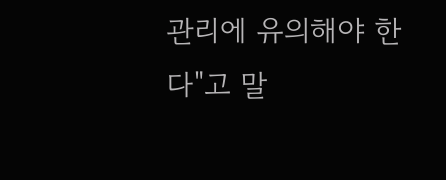관리에 유의해야 한다"고 말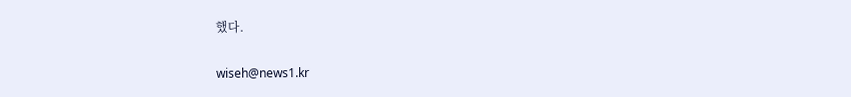했다.

wiseh@news1.kr